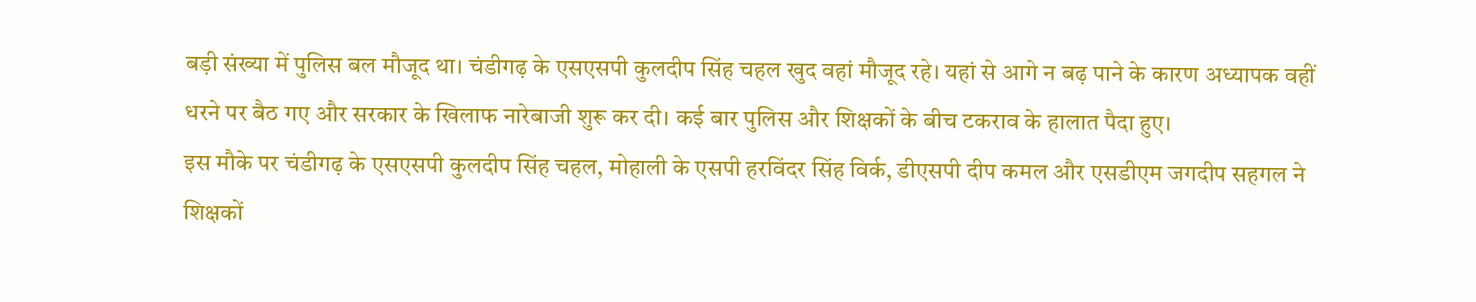बड़ी संख्या में पुलिस बल मौजूद था। चंडीगढ़ के एसएसपी कुलदीप सिंह चहल खुद वहां मौजूद रहे। यहां से आगे न बढ़ पाने के कारण अध्यापक वहीं धरने पर बैठ गए और सरकार के खिलाफ नारेबाजी शुरू कर दी। कई बार पुलिस और शिक्षकों के बीच टकराव के हालात पैदा हुए।
इस मौके पर चंडीगढ़ के एसएसपी कुलदीप सिंह चहल, मोहाली के एसपी हरविंदर सिंह विर्क, डीएसपी दीप कमल और एसडीएम जगदीप सहगल ने शिक्षकों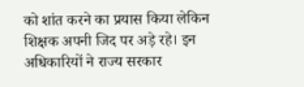को शांत करने का प्रयास किया लेकिन शिक्षक अपनी जिद पर अड़े रहे। इन अधिकारियों ने राज्य सरकार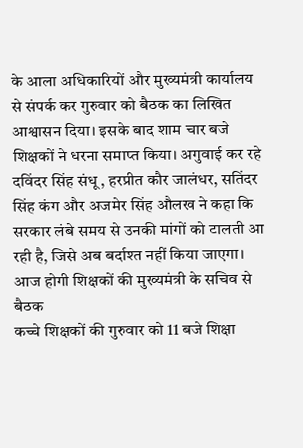के आला अधिकारियों और मुख्यमंत्री कार्यालय से संपर्क कर गुरुवार को बैठक का लिखित आश्वासन दिया। इसके बाद शाम चार बजे शिक्षकों ने धरना समाप्त किया। अगुवाई कर रहे दविंदर सिंह संधू, हरप्रीत कौर जालंधर, सतिंदर सिंह कंग और अजमेर सिंह औलख ने कहा कि सरकार लंबे समय से उनकी मांगों को टालती आ रही है, जिसे अब बर्दाश्त नहीं किया जाएगा।
आज होगी शिक्षकों की मुख्यमंत्री के सचिव से बैठक
कच्चे शिक्षकों की गुरुवार को 11 बजे शिक्षा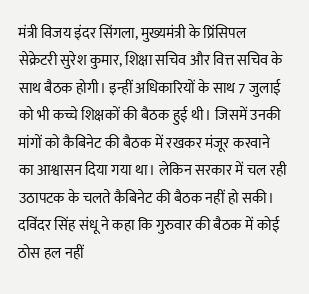मंत्री विजय इंदर सिंगला, मुख्यमंत्री के प्रिंसिपल सेक्रेटरी सुरेश कुमार, शिक्षा सचिव और वित्त सचिव के साथ बैठक होगी। इन्हीं अधिकारियों के साथ 7 जुलाई को भी कच्चे शिक्षकों की बैठक हुई थी। जिसमें उनकी मांगों को कैबिनेट की बैठक में रखकर मंजूर करवाने का आश्वासन दिया गया था। लेकिन सरकार में चल रही उठापटक के चलते कैबिनेट की बैठक नहीं हो सकी। दविंदर सिंह संधू ने कहा कि गुरुवार की बैठक में कोई ठोस हल नहीं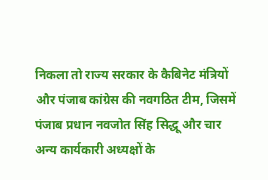निकला तो राज्य सरकार के कैबिनेट मंत्रियों और पंजाब कांग्रेस की नवगठित टीम, जिसमें पंजाब प्रधान नवजोत सिंह सिद्धू और चार अन्य कार्यकारी अध्यक्षों के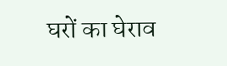घरों का घेराव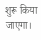शुरू किया जाएगा।